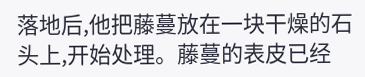落地后,他把藤蔓放在一块干燥的石头上,开始处理。藤蔓的表皮已经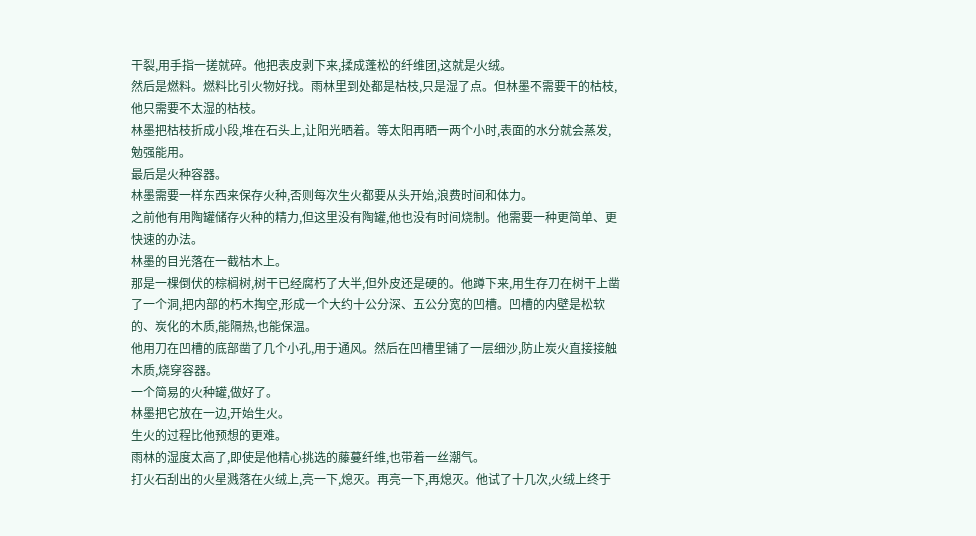干裂,用手指一搓就碎。他把表皮剥下来,揉成蓬松的纤维团,这就是火绒。
然后是燃料。燃料比引火物好找。雨林里到处都是枯枝,只是湿了点。但林墨不需要干的枯枝,他只需要不太湿的枯枝。
林墨把枯枝折成小段,堆在石头上,让阳光晒着。等太阳再晒一两个小时,表面的水分就会蒸发,勉强能用。
最后是火种容器。
林墨需要一样东西来保存火种,否则每次生火都要从头开始,浪费时间和体力。
之前他有用陶罐储存火种的精力,但这里没有陶罐,他也没有时间烧制。他需要一种更简单、更快速的办法。
林墨的目光落在一截枯木上。
那是一棵倒伏的棕榈树,树干已经腐朽了大半,但外皮还是硬的。他蹲下来,用生存刀在树干上凿了一个洞,把内部的朽木掏空,形成一个大约十公分深、五公分宽的凹槽。凹槽的内壁是松软的、炭化的木质,能隔热,也能保温。
他用刀在凹槽的底部凿了几个小孔,用于通风。然后在凹槽里铺了一层细沙,防止炭火直接接触木质,烧穿容器。
一个简易的火种罐,做好了。
林墨把它放在一边,开始生火。
生火的过程比他预想的更难。
雨林的湿度太高了,即使是他精心挑选的藤蔓纤维,也带着一丝潮气。
打火石刮出的火星溅落在火绒上,亮一下,熄灭。再亮一下,再熄灭。他试了十几次,火绒上终于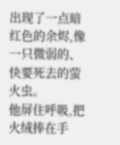出现了一点暗红色的余烬,像一只微弱的、快要死去的萤火虫。
他屏住呼吸,把火绒捧在手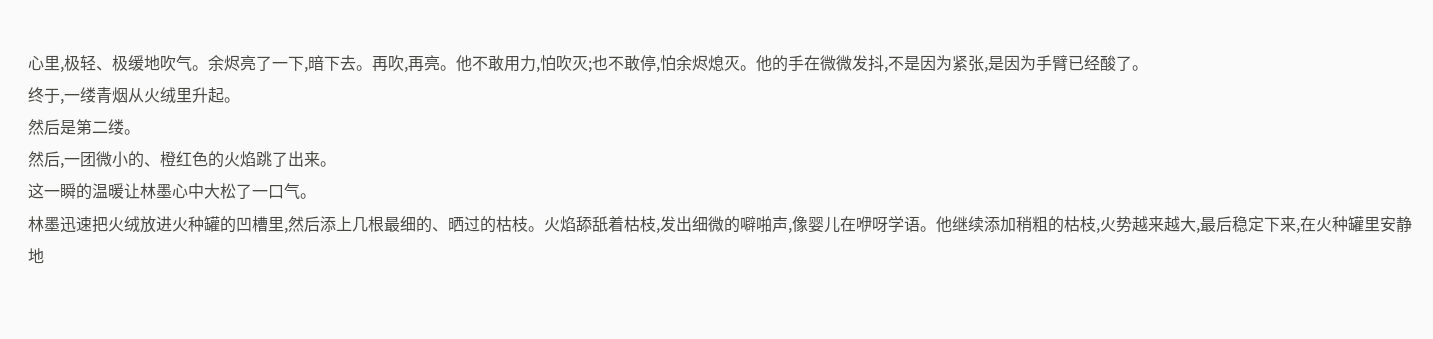心里,极轻、极缓地吹气。余烬亮了一下,暗下去。再吹,再亮。他不敢用力,怕吹灭;也不敢停,怕余烬熄灭。他的手在微微发抖,不是因为紧张,是因为手臂已经酸了。
终于,一缕青烟从火绒里升起。
然后是第二缕。
然后,一团微小的、橙红色的火焰跳了出来。
这一瞬的温暖让林墨心中大松了一口气。
林墨迅速把火绒放进火种罐的凹槽里,然后添上几根最细的、晒过的枯枝。火焰舔舐着枯枝,发出细微的噼啪声,像婴儿在咿呀学语。他继续添加稍粗的枯枝,火势越来越大,最后稳定下来,在火种罐里安静地